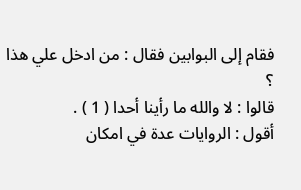فقام إلى البوابين فقال : من ادخل علي هذا ؟
قالوا : لا والله ما رأينا أحدا ( 1 ) .
أقول : الروايات عدة في امكان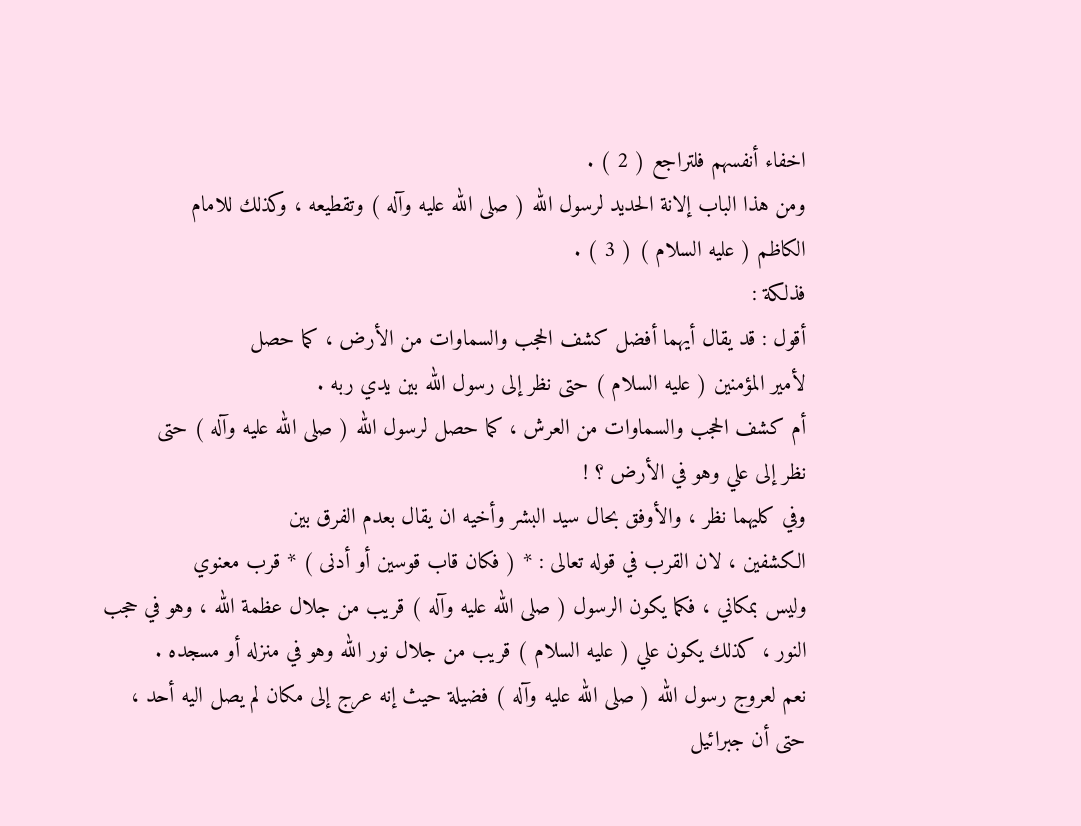اخفاء أنفسهم فلتراجع ( 2 ) .
ومن هذا الباب إلانة الحديد لرسول الله ( صلى الله عليه وآله ) وتقطيعه ، وكذلك للامام
الكاظم ( عليه السلام ) ( 3 ) .
فذلكة :
أقول : قد يقال أيهما أفضل كشف الحجب والسماوات من الأرض ، كما حصل
لأمير المؤمنين ( عليه السلام ) حتى نظر إلى رسول الله بين يدي ربه .
أم كشف الحجب والسماوات من العرش ، كما حصل لرسول الله ( صلى الله عليه وآله ) حتى
نظر إلى علي وهو في الأرض ؟ !
وفي كليهما نظر ، والأوفق بحال سيد البشر وأخيه ان يقال بعدم الفرق بين
الكشفين ، لان القرب في قوله تعالى : * ( فكان قاب قوسين أو أدنى ) * قرب معنوي
وليس بمكاني ، فكما يكون الرسول ( صلى الله عليه وآله ) قريب من جلال عظمة الله ، وهو في حجب
النور ، كذلك يكون علي ( عليه السلام ) قريب من جلال نور الله وهو في منزله أو مسجده .
نعم لعروج رسول الله ( صلى الله عليه وآله ) فضيلة حيث إنه عرج إلى مكان لم يصل اليه أحد ،
حتى أن جبرائيل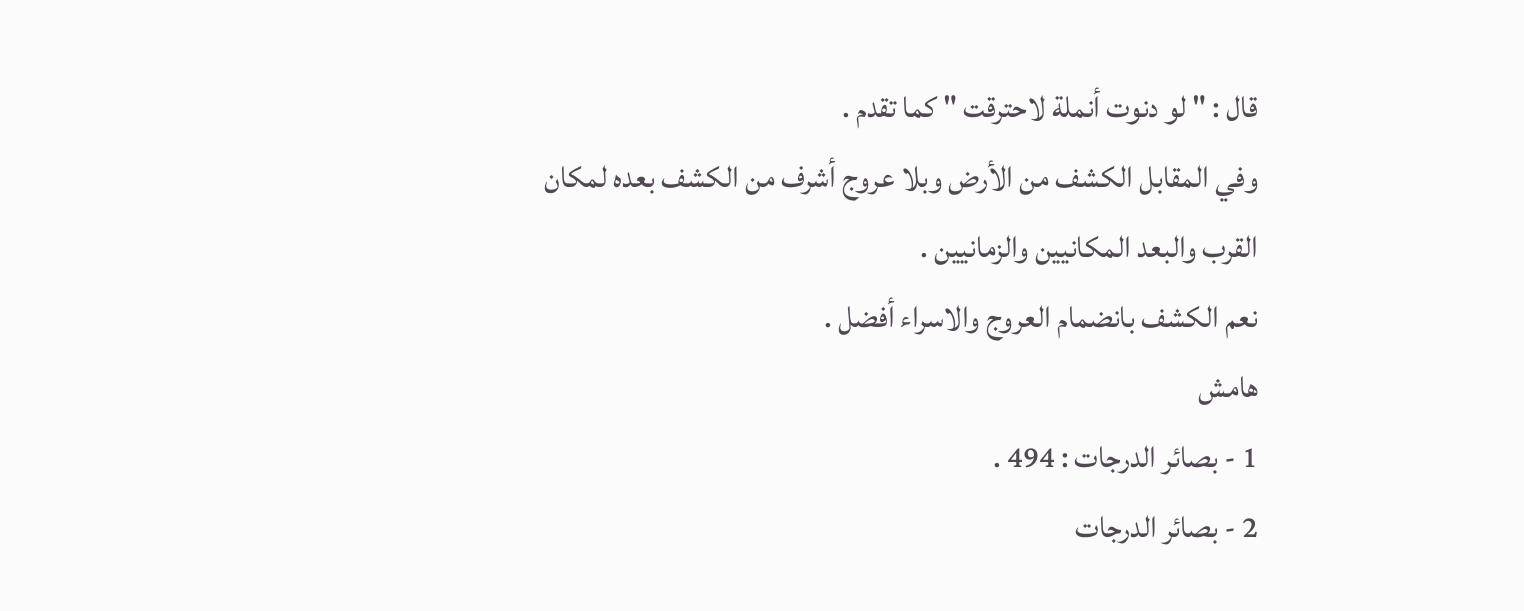قال : " لو دنوت أنملة لاحترقت " كما تقدم .
وفي المقابل الكشف من الأرض وبلا عروج أشرف من الكشف بعده لمكان
القرب والبعد المكانيين والزمانيين .
نعم الكشف بانضمام العروج والاسراء أفضل .
هامش
1 - بصائر الدرجات : 494 .
2 - بصائر الدرجات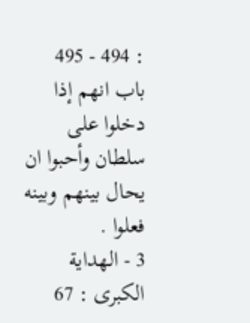: 494 - 495 باب انهم إذا دخلوا على سلطان وأحبوا ان يحال بينهم وبينه
فعلوا .
3 - الهداية الكبرى : 67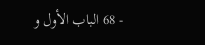- 68 الباب الأول و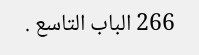266 الباب التاسع .